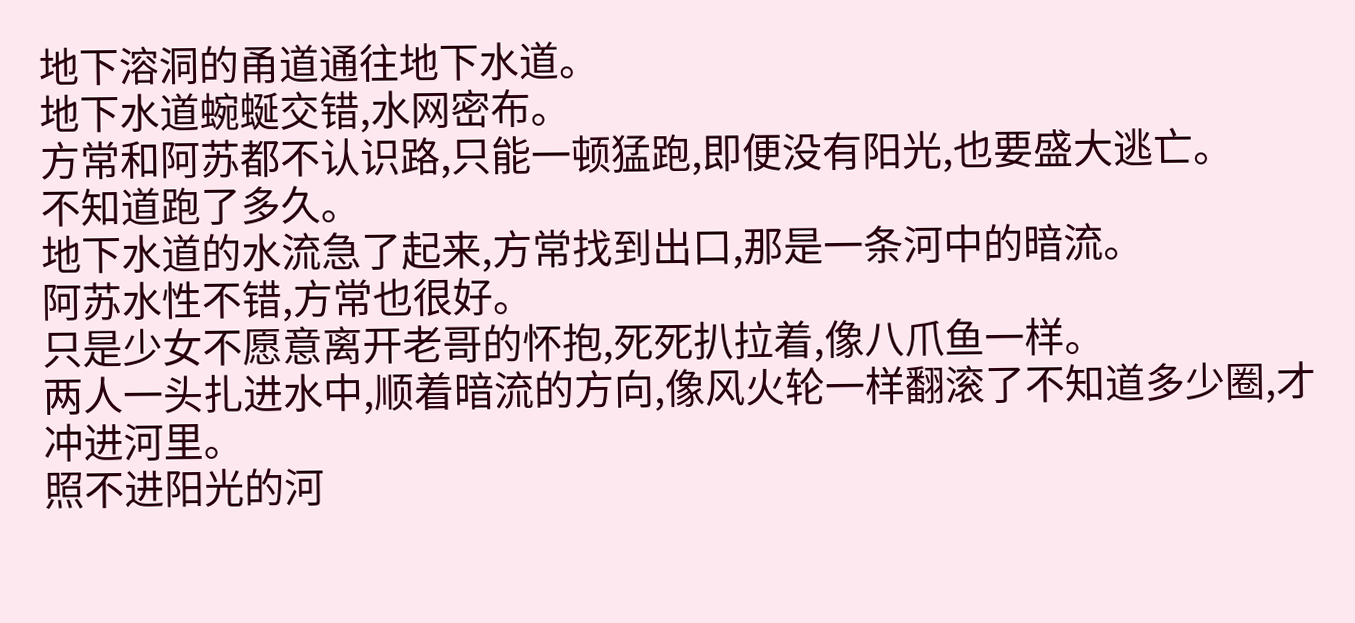地下溶洞的甬道通往地下水道。
地下水道蜿蜒交错,水网密布。
方常和阿苏都不认识路,只能一顿猛跑,即便没有阳光,也要盛大逃亡。
不知道跑了多久。
地下水道的水流急了起来,方常找到出口,那是一条河中的暗流。
阿苏水性不错,方常也很好。
只是少女不愿意离开老哥的怀抱,死死扒拉着,像八爪鱼一样。
两人一头扎进水中,顺着暗流的方向,像风火轮一样翻滚了不知道多少圈,才冲进河里。
照不进阳光的河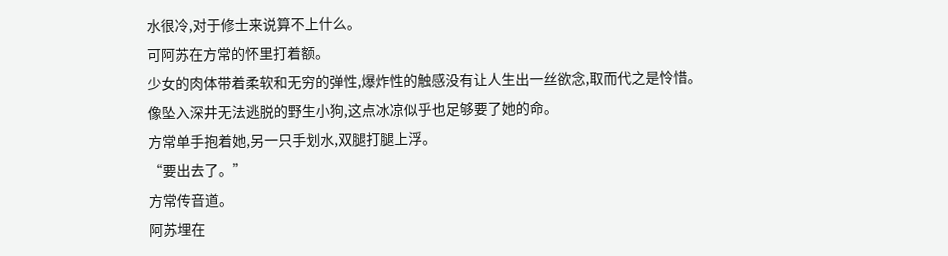水很冷,对于修士来说算不上什么。
可阿苏在方常的怀里打着额。
少女的肉体带着柔软和无穷的弹性,爆炸性的触感没有让人生出一丝欲念,取而代之是怜惜。
像坠入深井无法逃脱的野生小狗,这点冰凉似乎也足够要了她的命。
方常单手抱着她,另一只手划水,双腿打腿上浮。
“要出去了。”
方常传音道。
阿苏埋在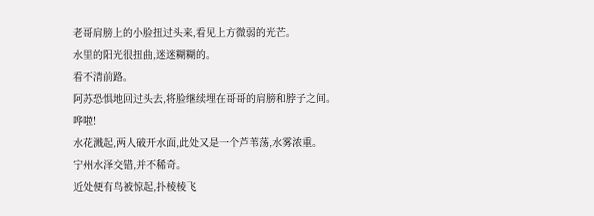老哥肩膀上的小脸扭过头来,看见上方微弱的光芒。
水里的阳光很扭曲,迷迷糊糊的。
看不清前路。
阿苏恐惧地回过头去,将脸继续埋在哥哥的肩膀和脖子之间。
哗啦!
水花溅起,两人破开水面,此处又是一个芦苇荡,水雾浓重。
宁州水泽交错,并不稀奇。
近处便有鸟被惊起,扑棱棱飞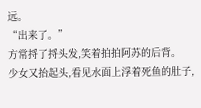远。
“出来了。”
方常捋了捋头发,笑着拍拍阿苏的后背。
少女又抬起头,看见水面上浮着死鱼的肚子,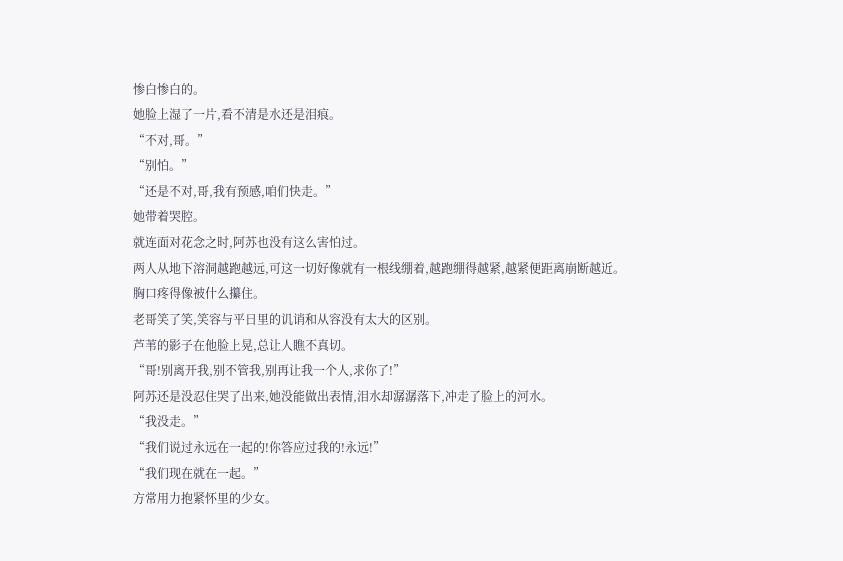惨白惨白的。
她脸上湿了一片,看不清是水还是泪痕。
“不对,哥。”
“别怕。”
“还是不对,哥,我有预感,咱们快走。”
她带着哭腔。
就连面对花念之时,阿苏也没有这么害怕过。
两人从地下溶洞越跑越远,可这一切好像就有一根线绷着,越跑绷得越紧,越紧便距离崩断越近。
胸口疼得像被什么攥住。
老哥笑了笑,笑容与平日里的讥诮和从容没有太大的区别。
芦苇的影子在他脸上晃,总让人瞧不真切。
“哥!别离开我,别不管我,别再让我一个人,求你了!”
阿苏还是没忍住哭了出来,她没能做出表情,泪水却潺潺落下,冲走了脸上的河水。
“我没走。”
“我们说过永远在一起的!你答应过我的!永远!”
“我们现在就在一起。”
方常用力抱紧怀里的少女。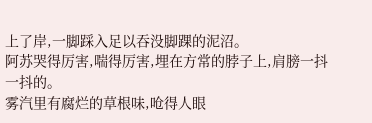上了岸,一脚踩入足以吞没脚踝的泥沼。
阿苏哭得厉害,喘得厉害,埋在方常的脖子上,肩膀一抖一抖的。
雾汽里有腐烂的草根味,呛得人眼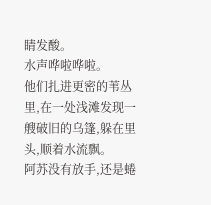睛发酸。
水声哗啦哗啦。
他们扎进更密的苇丛里,在一处浅滩发现一艘破旧的乌篷,躲在里头,顺着水流飘。
阿苏没有放手,还是蜷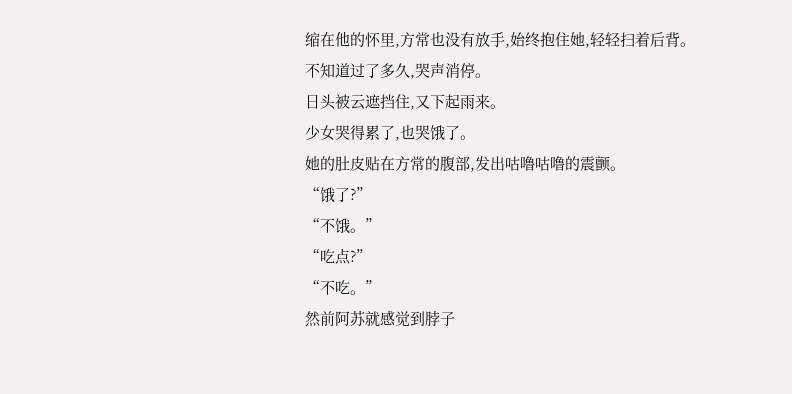缩在他的怀里,方常也没有放手,始终抱住她,轻轻扫着后背。
不知道过了多久,哭声消停。
日头被云遮挡住,又下起雨来。
少女哭得累了,也哭饿了。
她的肚皮贴在方常的腹部,发出咕噜咕噜的震颤。
“饿了?”
“不饿。”
“吃点?”
“不吃。”
然前阿苏就感觉到脖子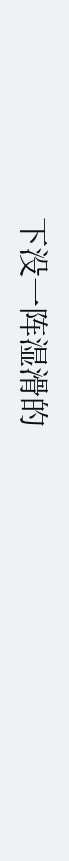下没一阵湿滑的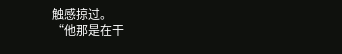触感掠过。
“他那是在干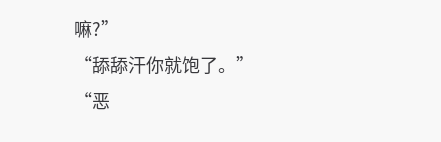嘛?”
“舔舔汗你就饱了。”
“恶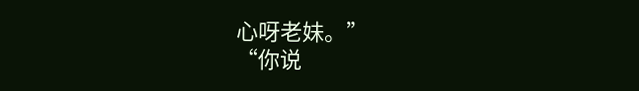心呀老妹。”
“你说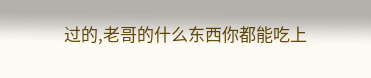过的,老哥的什么东西你都能吃上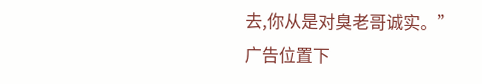去,你从是对臭老哥诚实。”
广告位置下